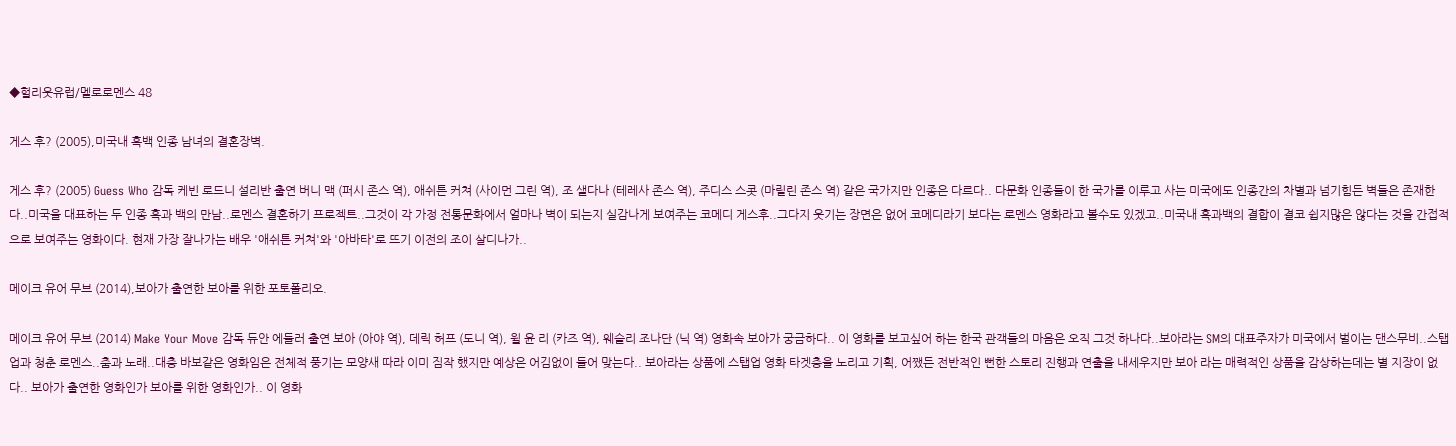◆헐리웃유럽/멜로로멘스 48

게스 후? (2005),미국내 흑백 인종 남녀의 결혼장벽.

게스 후? (2005) Guess Who 감독 케빈 로드니 설리반 출연 버니 맥 (퍼시 존스 역), 애쉬튼 커쳐 (사이먼 그린 역), 조 샐다나 (테레사 존스 역), 주디스 스콧 (마릴린 존스 역) 같은 국가지만 인종은 다르다.. 다문화 인종들이 한 국가를 이루고 사는 미국에도 인종간의 차별과 넘기힘든 벽들은 존재한다..미국을 대표하는 두 인종 흑과 백의 만남..로멘스 결혼하기 프로젝트..그것이 각 가정 전통문화에서 얼마나 벽이 되는지 실감나게 보여주는 코메디 게스후..그다지 웃기는 장면은 없어 코메디라기 보다는 로멘스 영화라고 볼수도 있겠고..미국내 흑과백의 결합이 결코 쉽지많은 않다는 것을 간접적으로 보여주는 영화이다. 현재 가장 잘나가는 배우 '애쉬튼 커쳐'와 '아바타'로 뜨기 이전의 조이 살디나가..

메이크 유어 무브 (2014),보아가 출연한 보아를 위한 포토폴리오.

메이크 유어 무브 (2014) Make Your Move 감독 듀안 에들러 출연 보아 (아야 역), 데릭 허프 (도니 역), 윌 윤 리 (카즈 역), 웨슬리 조나단 (닉 역) 영화속 보아가 궁금하다.. 이 영화를 보고싶어 하는 한국 관객들의 마음은 오직 그것 하나다..보아라는 SM의 대표주자가 미국에서 벌이는 댄스무비..스탭업과 청춘 로멘스..춤과 노래..대충 바보같은 영화임은 전체적 풍기는 모양새 따라 이미 짐작 했지만 예상은 어김없이 들어 맞는다.. 보아라는 상품에 스탭업 영화 타겟층을 노리고 기획, 어쨌든 전반적인 뻔한 스토리 진행과 연출을 내세우지만 보아 라는 매력적인 상품을 감상하는데는 별 지장이 없다.. 보아가 출연한 영화인가 보아를 위한 영화인가.. 이 영화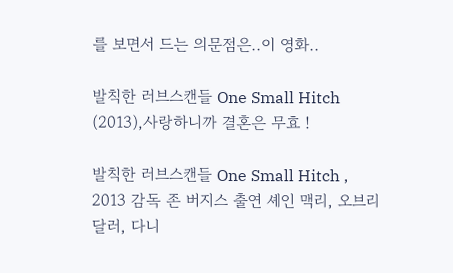를 보면서 드는 의문점은..이 영화..

발칙한 러브스캔들 One Small Hitch (2013),사랑하니까 결혼은 무효 !

발칙한 러브스캔들 One Small Hitch , 2013 감독 존 버지스 출연 셰인 맥리, 오브리 달러, 다니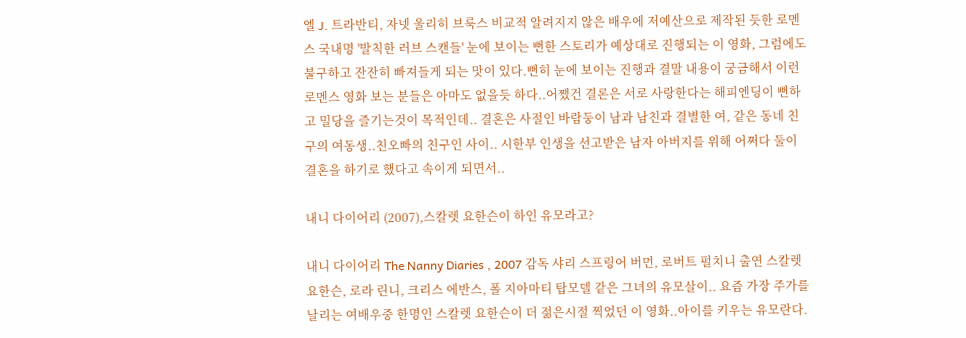엘 J. 트라반티, 자넷 울리히 브룩스 비교적 알려지지 않은 배우에 저예산으로 제작된 듯한 로멘스 국내명 '발칙한 러브 스캔들' 눈에 보이는 뻔한 스토리가 예상대로 진행되는 이 영화, 그럼에도 불구하고 잔잔히 빠져들게 되는 맛이 있다.뻔히 눈에 보이는 진행과 결말 내용이 궁금해서 이런 로멘스 영화 보는 분들은 아마도 없을듯 하다..어쨌건 결론은 서로 사랑한다는 해피엔딩이 뻔하고 밀당을 즐기는것이 목적인데.. 결혼은 사절인 바람둥이 남과 남친과 결별한 여, 같은 동네 친구의 여동생..친오빠의 친구인 사이.. 시한부 인생을 선고받은 남자 아버지를 위해 어쩌다 둘이 결혼을 하기로 했다고 속이게 되면서..

내니 다이어리 (2007),스칼렛 요한슨이 하인 유모라고?

내니 다이어리 The Nanny Diaries , 2007 감독 샤리 스프링어 버먼, 로버트 펄치니 출연 스칼렛 요한슨, 로라 린니, 크리스 에반스, 폴 지아마티 탑모델 같은 그녀의 유모살이.. 요즘 가장 주가를 날리는 여배우중 한명인 스칼렛 요한슨이 더 젊은시절 찍었던 이 영화..아이를 키우는 유모란다.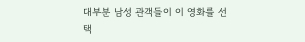대부분 남성 관객들이 이 영화를 선택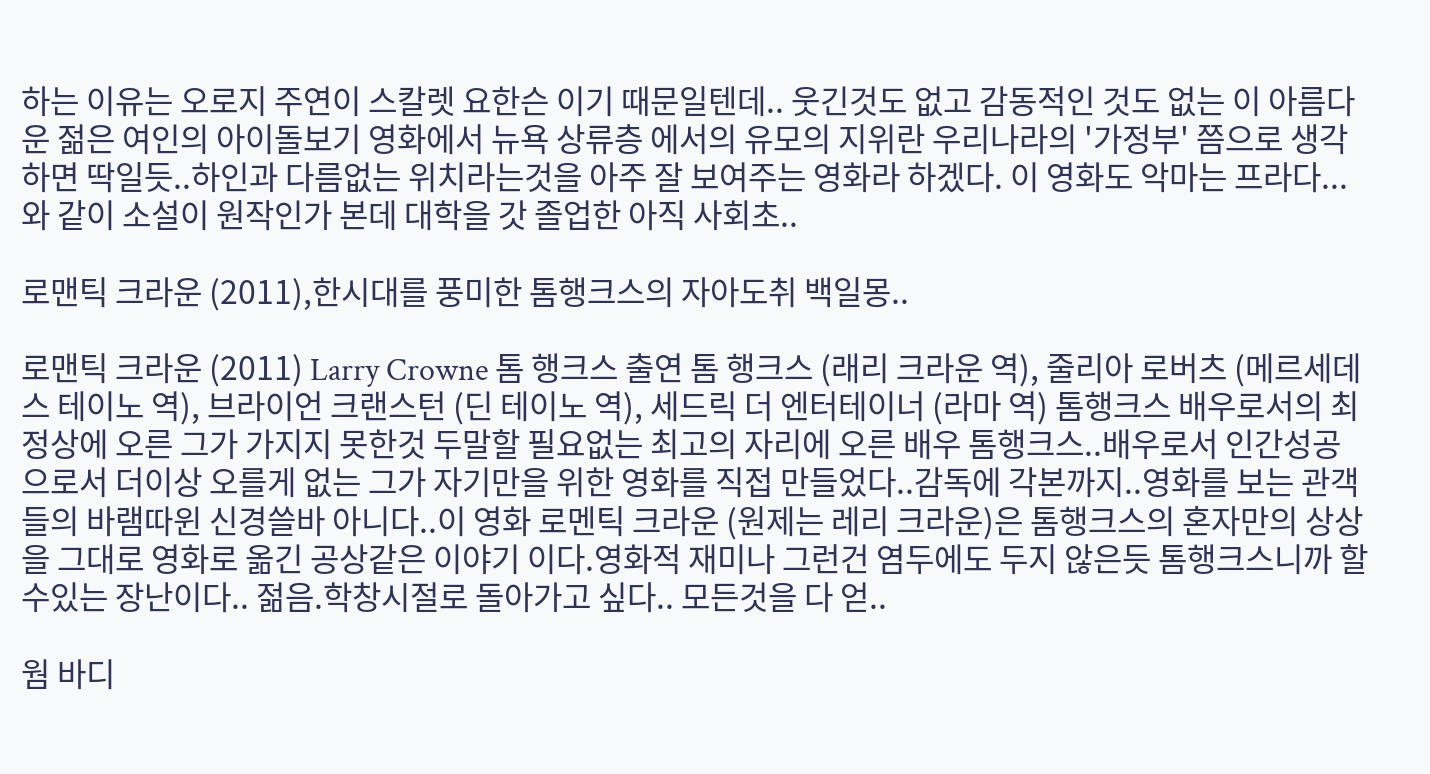하는 이유는 오로지 주연이 스칼렛 요한슨 이기 때문일텐데.. 웃긴것도 없고 감동적인 것도 없는 이 아름다운 젊은 여인의 아이돌보기 영화에서 뉴욕 상류층 에서의 유모의 지위란 우리나라의 '가정부' 쯤으로 생각하면 딱일듯..하인과 다름없는 위치라는것을 아주 잘 보여주는 영화라 하겠다. 이 영화도 악마는 프라다...와 같이 소설이 원작인가 본데 대학을 갓 졸업한 아직 사회초..

로맨틱 크라운 (2011),한시대를 풍미한 톰행크스의 자아도취 백일몽..

로맨틱 크라운 (2011) Larry Crowne 톰 행크스 출연 톰 행크스 (래리 크라운 역), 줄리아 로버츠 (메르세데스 테이노 역), 브라이언 크랜스턴 (딘 테이노 역), 세드릭 더 엔터테이너 (라마 역) 톰행크스 배우로서의 최정상에 오른 그가 가지지 못한것 두말할 필요없는 최고의 자리에 오른 배우 톰행크스..배우로서 인간성공 으로서 더이상 오를게 없는 그가 자기만을 위한 영화를 직접 만들었다..감독에 각본까지..영화를 보는 관객들의 바램따윈 신경쓸바 아니다..이 영화 로멘틱 크라운 (원제는 레리 크라운)은 톰행크스의 혼자만의 상상을 그대로 영화로 옮긴 공상같은 이야기 이다.영화적 재미나 그런건 염두에도 두지 않은듯 톰행크스니까 할수있는 장난이다.. 젊음.학창시절로 돌아가고 싶다.. 모든것을 다 얻..

웜 바디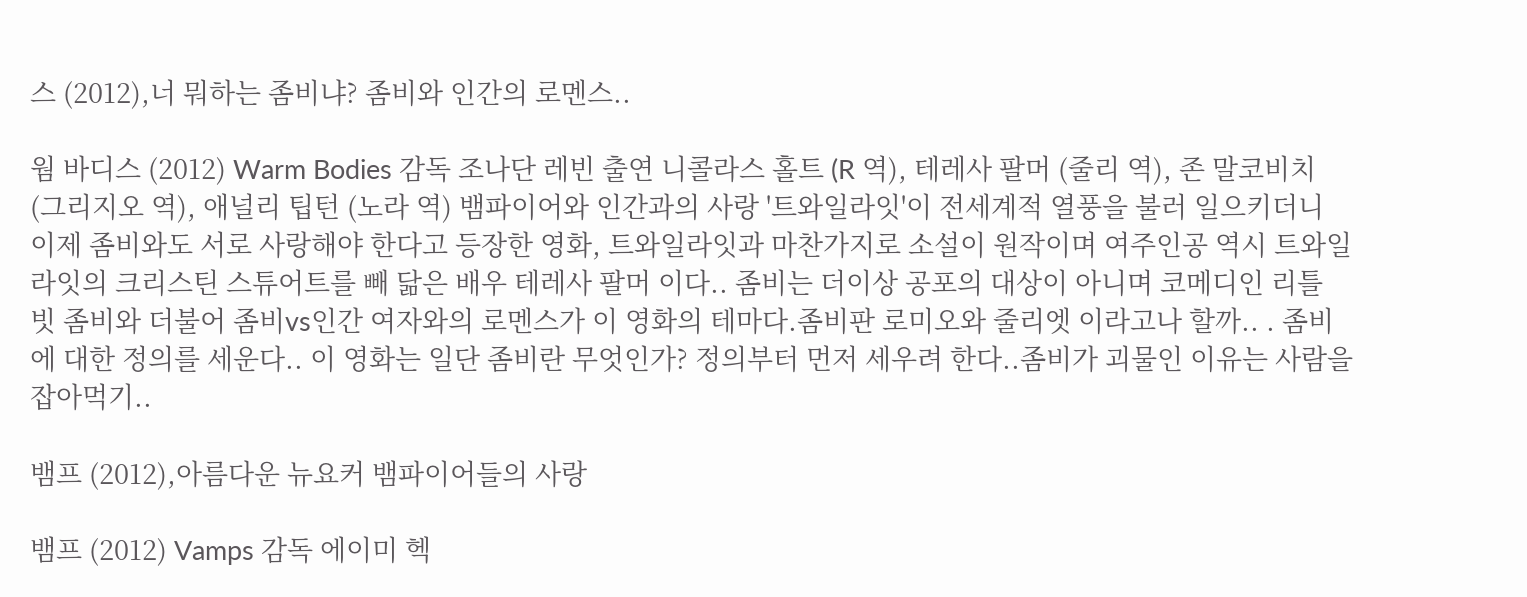스 (2012),너 뭐하는 좀비냐? 좀비와 인간의 로멘스..

웜 바디스 (2012) Warm Bodies 감독 조나단 레빈 출연 니콜라스 홀트 (R 역), 테레사 팔머 (줄리 역), 존 말코비치 (그리지오 역), 애널리 팁턴 (노라 역) 뱀파이어와 인간과의 사랑 '트와일라잇'이 전세계적 열풍을 불러 일으키더니 이제 좀비와도 서로 사랑해야 한다고 등장한 영화, 트와일라잇과 마찬가지로 소설이 원작이며 여주인공 역시 트와일라잇의 크리스틴 스튜어트를 빼 닮은 배우 테레사 팔머 이다.. 좀비는 더이상 공포의 대상이 아니며 코메디인 리틀 빗 좀비와 더불어 좀비vs인간 여자와의 로멘스가 이 영화의 테마다.좀비판 로미오와 줄리엣 이라고나 할까.. . 좀비에 대한 정의를 세운다.. 이 영화는 일단 좀비란 무엇인가? 정의부터 먼저 세우려 한다..좀비가 괴물인 이유는 사람을 잡아먹기..

뱀프 (2012),아름다운 뉴요커 뱀파이어들의 사랑

뱀프 (2012) Vamps 감독 에이미 헥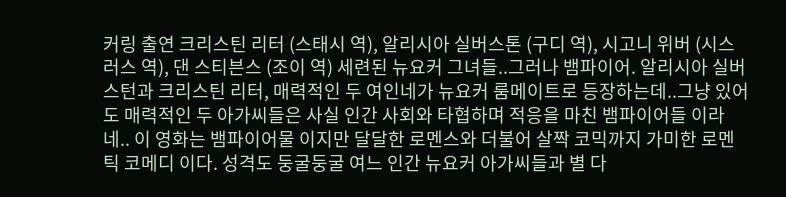커링 출연 크리스틴 리터 (스태시 역), 알리시아 실버스톤 (구디 역), 시고니 위버 (시스러스 역), 댄 스티븐스 (조이 역) 세련된 뉴요커 그녀들..그러나 뱀파이어. 알리시아 실버스턴과 크리스틴 리터, 매력적인 두 여인네가 뉴요커 룸메이트로 등장하는데..그냥 있어도 매력적인 두 아가씨들은 사실 인간 사회와 타협하며 적응을 마친 뱀파이어들 이라네.. 이 영화는 뱀파이어물 이지만 달달한 로멘스와 더불어 살짝 코믹까지 가미한 로멘틱 코메디 이다. 성격도 둥굴둥굴 여느 인간 뉴요커 아가씨들과 별 다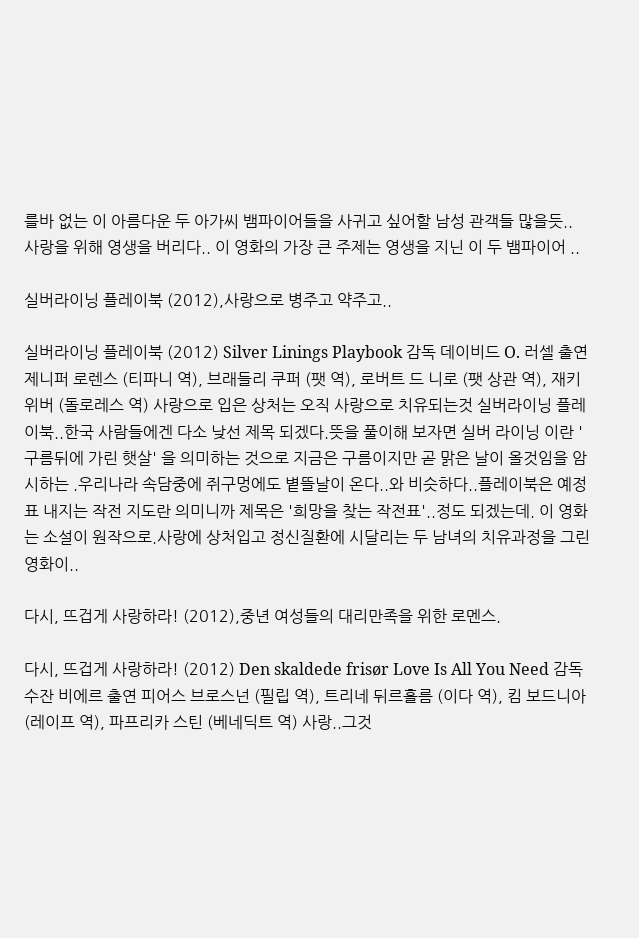를바 없는 이 아름다운 두 아가씨 뱀파이어들을 사귀고 싶어할 남성 관객들 많을듯.. 사랑을 위해 영생을 버리다.. 이 영화의 가장 큰 주제는 영생을 지닌 이 두 뱀파이어 ..

실버라이닝 플레이북 (2012),사랑으로 병주고 약주고..

실버라이닝 플레이북 (2012) Silver Linings Playbook 감독 데이비드 O. 러셀 출연 제니퍼 로렌스 (티파니 역), 브래들리 쿠퍼 (팻 역), 로버트 드 니로 (팻 상관 역), 재키 위버 (돌로레스 역) 사랑으로 입은 상처는 오직 사랑으로 치유되는것 실버라이닝 플레이북..한국 사람들에겐 다소 낮선 제목 되겠다.뜻을 풀이해 보자면 실버 라이닝 이란 '구름뒤에 가린 햇살' 을 의미하는 것으로 지금은 구름이지만 곧 맑은 날이 올것임을 암시하는 .우리나라 속담중에 쥐구멍에도 볕뜰날이 온다..와 비슷하다..플레이북은 예정표 내지는 작전 지도란 의미니까 제목은 '희망을 찾는 작전표'..정도 되겠는데. 이 영화는 소설이 원작으로.사랑에 상처입고 정신질환에 시달리는 두 남녀의 치유과정을 그린 영화이..

다시, 뜨겁게 사랑하라! (2012),중년 여성들의 대리만족을 위한 로멘스.

다시, 뜨겁게 사랑하라! (2012) Den skaldede frisør Love Is All You Need 감독 수잔 비에르 출연 피어스 브로스넌 (필립 역), 트리네 뒤르홀름 (이다 역), 킴 보드니아 (레이프 역), 파프리카 스틴 (베네딕트 역) 사랑..그것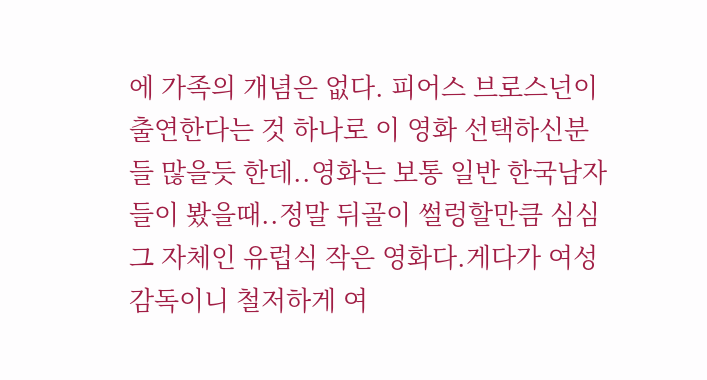에 가족의 개념은 없다. 피어스 브로스넌이 출연한다는 것 하나로 이 영화 선택하신분들 많을듯 한데..영화는 보통 일반 한국남자들이 봤을때..정말 뒤골이 썰렁할만큼 심심 그 자체인 유럽식 작은 영화다.게다가 여성 감독이니 철저하게 여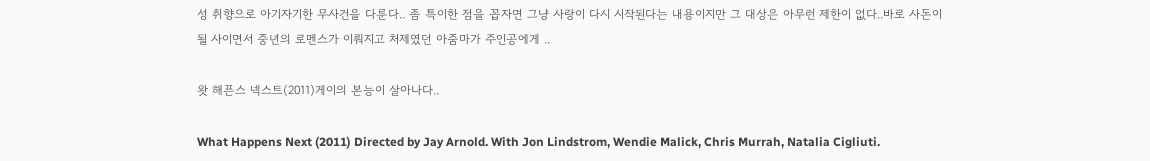성 취향으로 아기자기한 무사건을 다룬다.. 좀 특이한 점을 꼽자면 그냥 사랑이 다시 시작된다는 내용이지만 그 대상은 아무런 제한이 없다..바로 사돈이 될 사이면서 중년의 로멘스가 이뤄지고 처제였던 아줌마가 주인공에게 ..

왓 해픈스 넥스트(2011)게이의 본능이 살아나다..

What Happens Next (2011) Directed by Jay Arnold. With Jon Lindstrom, Wendie Malick, Chris Murrah, Natalia Cigliuti.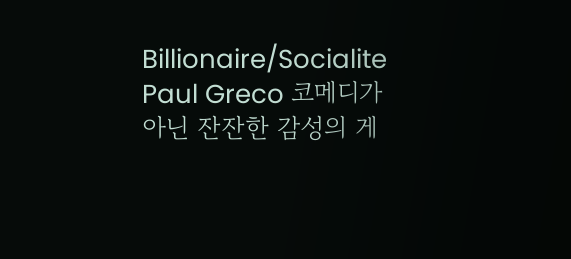Billionaire/Socialite Paul Greco 코메디가 아닌 잔잔한 감성의 게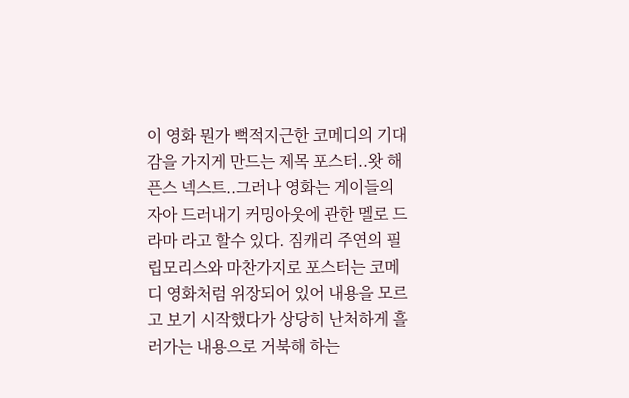이 영화 뭔가 뻑적지근한 코메디의 기대감을 가지게 만드는 제목 포스터..왓 해픈스 넥스트..그러나 영화는 게이들의 자아 드러내기 커밍아웃에 관한 멜로 드라마 라고 할수 있다. 짐캐리 주연의 필립모리스와 마찬가지로 포스터는 코메디 영화처럼 위장되어 있어 내용을 모르고 보기 시작했다가 상당히 난처하게 흘러가는 내용으로 거북해 하는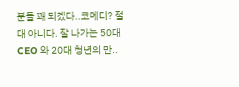분들 꽤 되겠다..코메디? 절대 아니다. 잘 나가는 50대 CEO 와 20대 청년의 만..